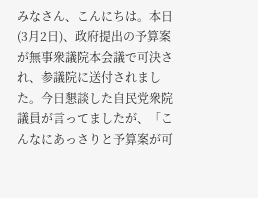みなさん、こんにちは。本日(3月2日)、政府提出の予算案が無事衆議院本会議で可決され、参議院に送付されました。今日懇談した自民党衆院議員が言ってましたが、「こんなにあっさりと予算案が可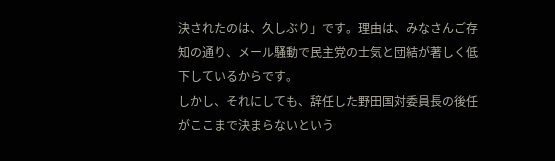決されたのは、久しぶり」です。理由は、みなさんご存知の通り、メール騒動で民主党の士気と団結が著しく低下しているからです。
しかし、それにしても、辞任した野田国対委員長の後任がここまで決まらないという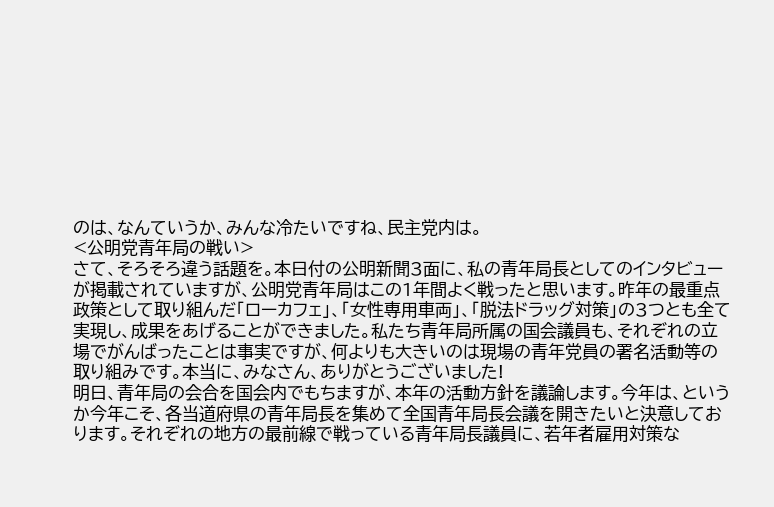のは、なんていうか、みんな冷たいですね、民主党内は。
<公明党青年局の戦い>
さて、そろそろ違う話題を。本日付の公明新聞3面に、私の青年局長としてのインタビューが掲載されていますが、公明党青年局はこの1年間よく戦ったと思います。昨年の最重点政策として取り組んだ「ローカフェ」、「女性専用車両」、「脱法ドラッグ対策」の3つとも全て実現し、成果をあげることができました。私たち青年局所属の国会議員も、それぞれの立場でがんばったことは事実ですが、何よりも大きいのは現場の青年党員の署名活動等の取り組みです。本当に、みなさん、ありがとうございました!
明日、青年局の会合を国会内でもちますが、本年の活動方針を議論します。今年は、というか今年こそ、各当道府県の青年局長を集めて全国青年局長会議を開きたいと決意しております。それぞれの地方の最前線で戦っている青年局長議員に、若年者雇用対策な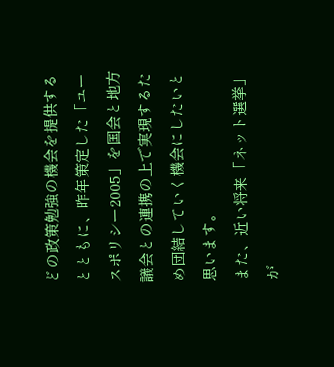どの政策勉強の機会を提供するとともに、昨年策定した「ユースポリシー2005」を国会と地方議会との連携の上で実現するため団結していく機会にしたいと思います。
また、近い将来「ネット選挙」が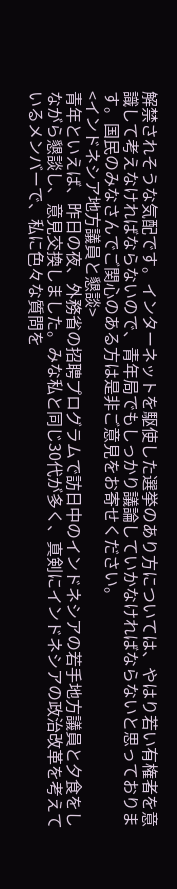解禁されそうな気配です。インターネットを駆使した選挙のあり方については、やはり若い有権者を意識して考えなければならないので、青年局でもしっかり議論していかなければならないと思っております。国民のみなさんでご関心のある方は是非ご意見をお寄せください。
<インドネシア地方議員と懇談>
青年といえば、昨日の夜、外務省の招聘プログラムで訪日中のインドネシアの若手地方議員と夕食をしながら懇談し、意見交換しました。みな私と同じ30代が多く、真剣にインドネシアの政治改革を考えているメンバーで、私に色々な質問を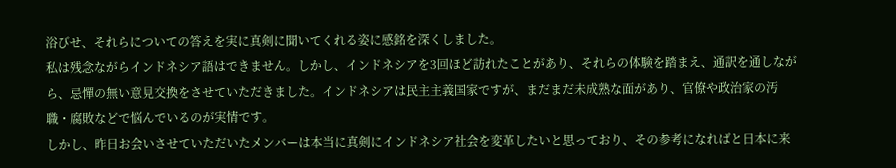浴びせ、それらについての答えを実に真剣に聞いてくれる姿に感銘を深くしました。
私は残念ながらインドネシア語はできません。しかし、インドネシアを3回ほど訪れたことがあり、それらの体験を踏まえ、通訳を通しながら、忌憚の無い意見交換をさせていただきました。インドネシアは民主主義国家ですが、まだまだ未成熟な面があり、官僚や政治家の汚職・腐敗などで悩んでいるのが実情です。
しかし、昨日お会いさせていただいたメンバーは本当に真剣にインドネシア社会を変革したいと思っており、その参考になればと日本に来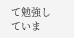て勉強していま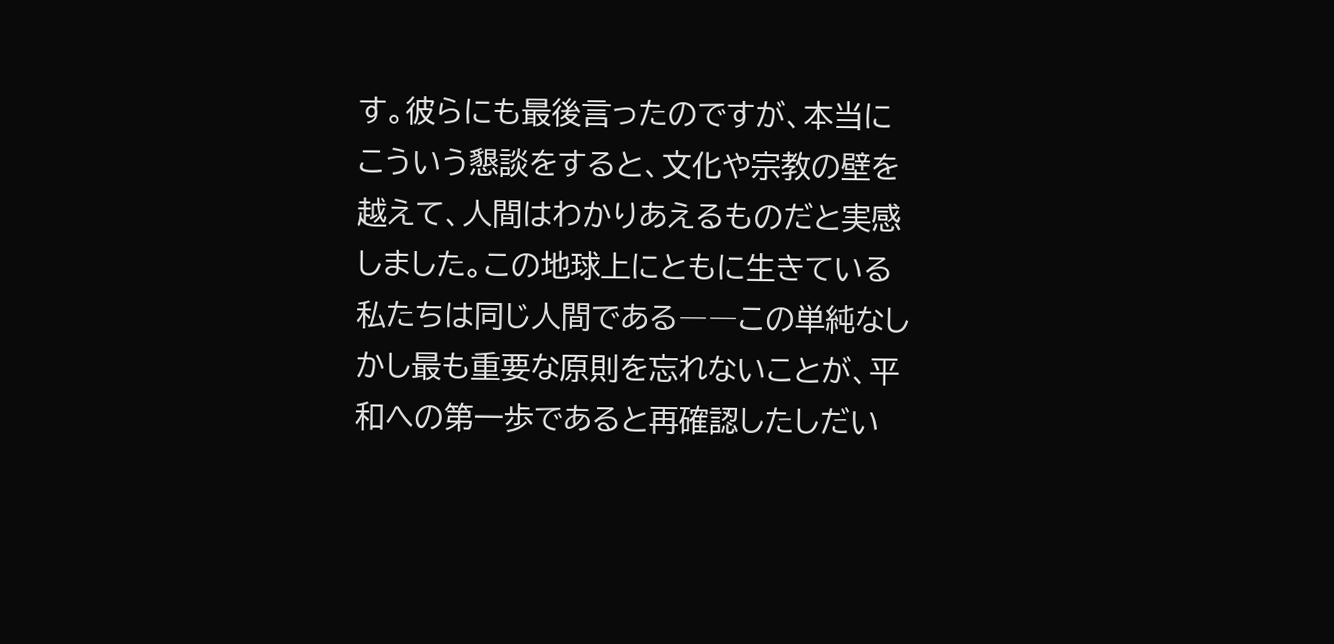す。彼らにも最後言ったのですが、本当にこういう懇談をすると、文化や宗教の壁を越えて、人間はわかりあえるものだと実感しました。この地球上にともに生きている私たちは同じ人間である――この単純なしかし最も重要な原則を忘れないことが、平和への第一歩であると再確認したしだい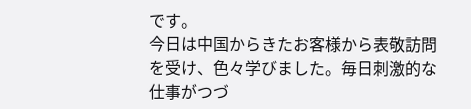です。
今日は中国からきたお客様から表敬訪問を受け、色々学びました。毎日刺激的な仕事がつづ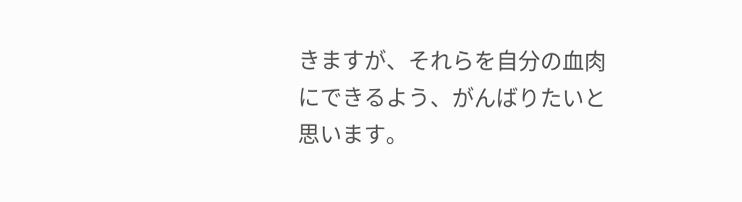きますが、それらを自分の血肉にできるよう、がんばりたいと思います。